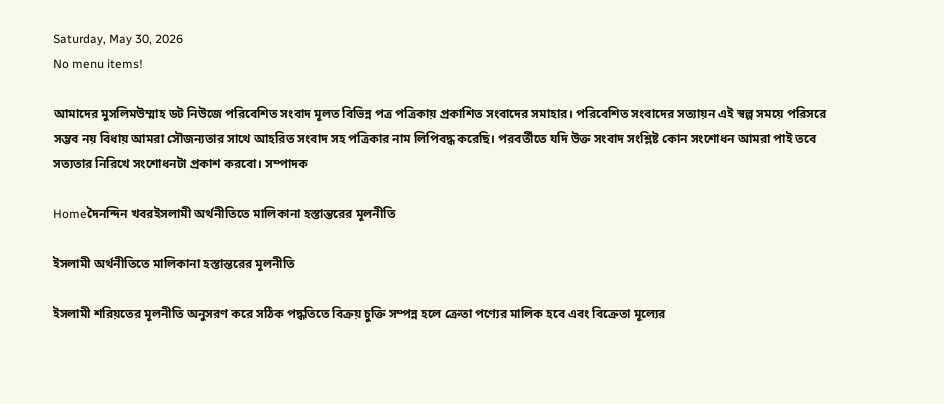Saturday, May 30, 2026
No menu items!

আমাদের মুসলিমউম্মাহ ডট নিউজে পরিবেশিত সংবাদ মূলত বিভিন্ন পত্র পত্রিকায় প্রকাশিত সংবাদের সমাহার। পরিবেশিত সংবাদের সত্যায়ন এই স্বল্প সময়ে পরিসরে সম্ভব নয় বিধায় আমরা সৌজন্যতার সাথে আহরিত সংবাদ সহ পত্রিকার নাম লিপিবদ্ধ করেছি। পরবর্তীতে যদি উক্ত সংবাদ সংশ্লিষ্ট কোন সংশোধন আমরা পাই তবে সত্যতার নিরিখে সংশোধনটা প্রকাশ করবো। সম্পাদক

Homeদৈনন্দিন খবরইসলামী অর্থনীতিতে মালিকানা হস্তান্তরের মূলনীতি

ইসলামী অর্থনীতিতে মালিকানা হস্তান্তরের মূলনীতি

ইসলামী শরিয়তের মূলনীতি অনুসরণ করে সঠিক পদ্ধতিতে বিক্রয় চুক্তি সম্পন্ন হলে ক্রেতা পণ্যের মালিক হবে এবং বিক্রেতা মূল্যের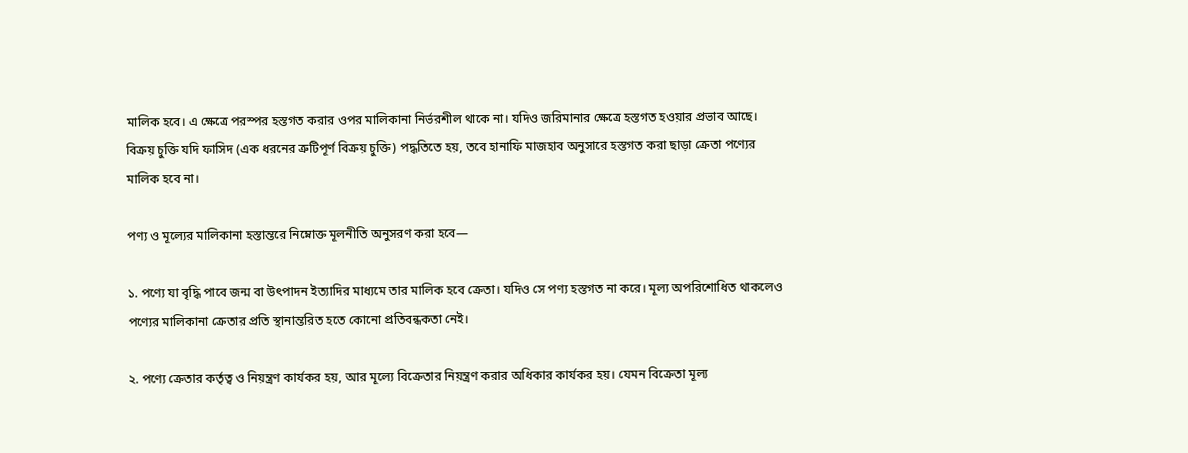মালিক হবে। এ ক্ষেত্রে পরস্পর হস্তগত করার ওপর মালিকানা নির্ভরশীল থাকে না। যদিও জরিমানার ক্ষেত্রে হস্তগত হওয়ার প্রভাব আছে। বিক্রয় চুক্তি যদি ফাসিদ (এক ধরনের ত্রুটিপূর্ণ বিক্রয় চুক্তি) পদ্ধতিতে হয়, তবে হানাফি মাজহাব অনুসারে হস্তগত করা ছাড়া ক্রেতা পণ্যের মালিক হবে না।

পণ্য ও মূল্যের মালিকানা হস্তান্তরে নিম্নোক্ত মূলনীতি অনুসরণ করা হবে—

১. পণ্যে যা বৃদ্ধি পাবে জন্ম বা উৎপাদন ইত্যাদির মাধ্যমে তার মালিক হবে ক্রেতা। যদিও সে পণ্য হস্তগত না করে। মূল্য অপরিশোধিত থাকলেও পণ্যের মালিকানা ক্রেতার প্রতি স্থানান্তরিত হতে কোনো প্রতিবন্ধকতা নেই।

২. পণ্যে ক্রেতার কর্তৃত্ব ও নিয়ন্ত্রণ কার্যকর হয়, আর মূল্যে বিক্রেতার নিয়ন্ত্রণ করার অধিকার কার্যকর হয়। যেমন বিক্রেতা মূল্য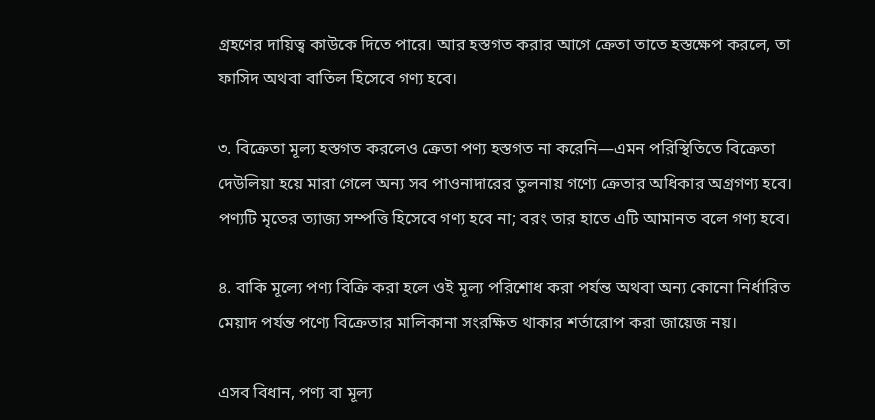গ্রহণের দায়িত্ব কাউকে দিতে পারে। আর হস্তগত করার আগে ক্রেতা তাতে হস্তক্ষেপ করলে, তা ফাসিদ অথবা বাতিল হিসেবে গণ্য হবে।

৩. বিক্রেতা মূল্য হস্তগত করলেও ক্রেতা পণ্য হস্তগত না করেনি—এমন পরিস্থিতিতে বিক্রেতা দেউলিয়া হয়ে মারা গেলে অন্য সব পাওনাদারের তুলনায় গণ্যে ক্রেতার অধিকার অগ্রগণ্য হবে। পণ্যটি মৃতের ত্যাজ্য সম্পত্তি হিসেবে গণ্য হবে না; বরং তার হাতে এটি আমানত বলে গণ্য হবে।

৪. বাকি মূল্যে পণ্য বিক্রি করা হলে ওই মূল্য পরিশোধ করা পর্যন্ত অথবা অন্য কোনো নির্ধারিত মেয়াদ পর্যন্ত পণ্যে বিক্রেতার মালিকানা সংরক্ষিত থাকার শর্তারোপ করা জায়েজ নয়।

এসব বিধান, পণ্য বা মূল্য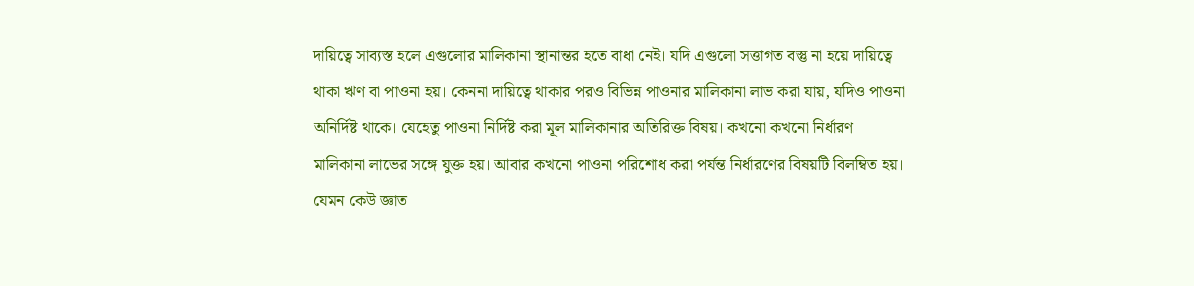দায়িত্বে সাব্যস্ত হলে এগুলোর মালিকানা স্থানান্তর হতে বাধা নেই। যদি এগুলো সত্তাগত বস্তু না হয়ে দায়িত্বে থাকা ঋণ বা পাওনা হয়। কেননা দায়িত্বে থাকার পরও বিভিন্ন পাওনার মালিকানা লাভ করা যায়, যদিও পাওনা অনির্দিষ্ট থাকে। যেহেতু পাওনা নির্দিষ্ট করা মূল মালিকানার অতিরিক্ত বিষয়। কখনো কখনো নির্ধারণ মালিকানা লাভের সঙ্গে যুক্ত হয়। আবার কখনো পাওনা পরিশোধ করা পর্যন্ত নির্ধারণের বিষয়টি বিলম্বিত হয়। যেমন কেউ জ্ঞাত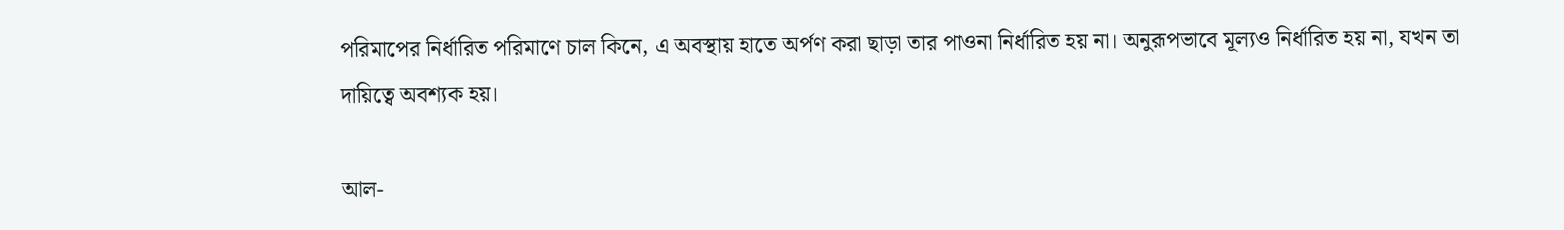পরিমাপের নির্ধারিত পরিমাণে চাল কিনে, এ অবস্থায় হাতে অর্পণ করা ছাড়া তার পাওনা নির্ধারিত হয় না। অনুরূপভাবে মূল্যও নির্ধারিত হয় না, যখন তা দায়িত্বে অবশ্যক হয়।

আল-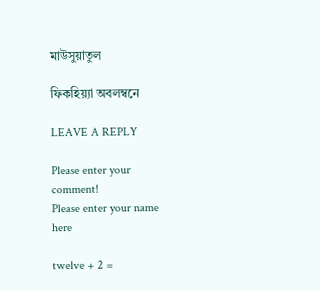মাউসুয়াতুল

ফিকহিয়্যা অবলম্বনে

LEAVE A REPLY

Please enter your comment!
Please enter your name here

twelve + 2 =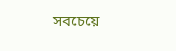সবচেয়ে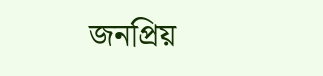জনপ্রিয়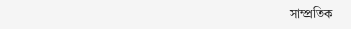সাম্প্রতিক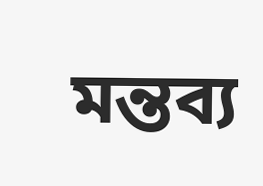মন্তব্য